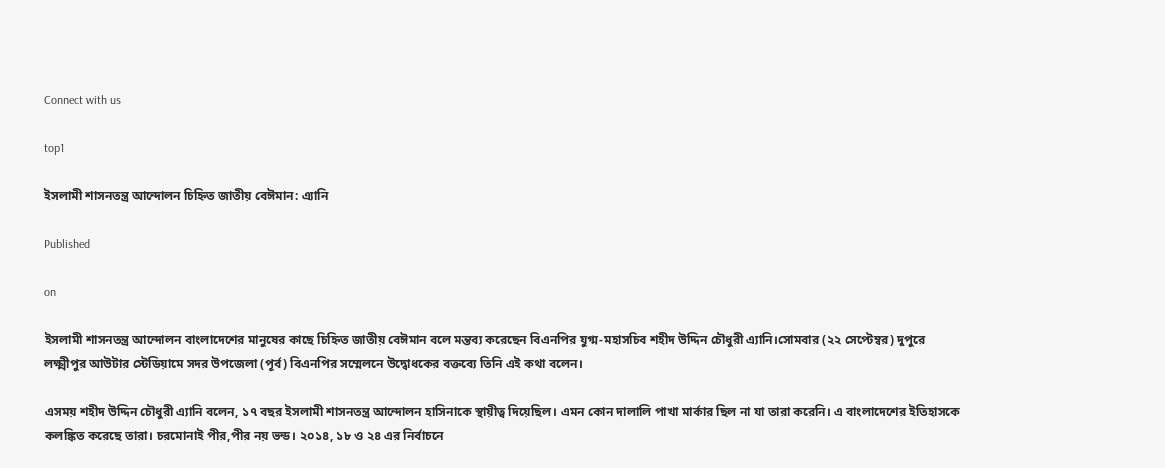Connect with us

top1

ইসলামী শাসনতন্ত্র আন্দোলন চিহ্নিত জাতীয় বেঈমান: এ্যানি

Published

on

ইসলামী শাসনতন্ত্র আন্দোলন বাংলাদেশের মানুষের কাছে চিহ্নিত জাতীয় বেঈমান বলে মন্তব্য করেছেন বিএনপির যুগ্ম-মহাসচিব শহীদ উদ্দিন চৌধুরী এ্যানি।সোমবার (২২ সেপ্টেম্বর) দুপুরে লক্ষ্মীপুর আউটার স্টেডিয়ামে সদর উপজেলা (পূর্ব) বিএনপির সম্মেলনে উদ্বোধকের বক্তব্যে তিনি এই কথা বলেন।

এসময় শহীদ উদ্দিন চৌধুরী এ্যানি বলেন, ১৭ বছর ইসলামী শাসনতন্ত্র আন্দোলন হাসিনাকে স্থায়ীত্ব দিয়েছিল। এমন কোন দালালি পাখা মার্কার ছিল না যা তারা করেনি। এ বাংলাদেশের ইতিহাসকে কলঙ্কিত করেছে তারা। চরমোনাই পীর,পীর নয় ভন্ড। ২০১৪, ১৮ ও ২৪ এর নির্বাচনে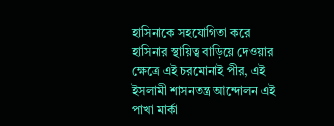হাসিনাকে সহযোগিতা করে হাসিনার স্থায়িত্ব বাড়িয়ে দেওয়ার ক্ষেত্রে এই চরমোনাই পীর, এই ইসলামী শাসনতন্ত্র আন্দোলন এই পাখা মার্কা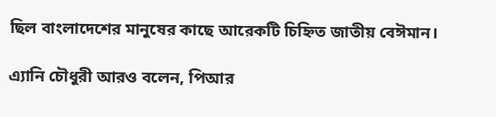ছিল বাংলাদেশের মানুষের কাছে আরেকটি চিহ্নিত জাতীয় বেঈমান।

এ্যানি চৌধুরী আরও বলেন, পিআর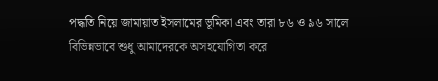পদ্ধতি নিয়ে জামায়াত ইসলামের ভূমিকা এবং তারা ৮৬ ও ৯৬ সালে বিভিন্নভাবে শুধু আমাদেরকে অসহযোগিতা করে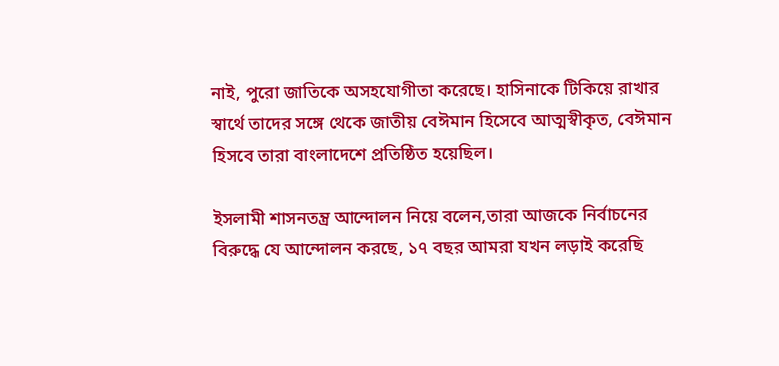নাই, পুরো জাতিকে অসহযোগীতা করেছে। হাসিনাকে টিকিয়ে রাখার স্বার্থে তাদের সঙ্গে থেকে জাতীয় বেঈমান হিসেবে আত্মস্বীকৃত, বেঈমান হিসবে তারা বাংলাদেশে প্রতিষ্ঠিত হয়েছিল।

ইসলামী শাসনতন্ত্র আন্দোলন নিয়ে বলেন,তারা আজকে নির্বাচনের বিরুদ্ধে যে আন্দোলন করছে, ১৭ বছর আমরা যখন লড়াই করেছি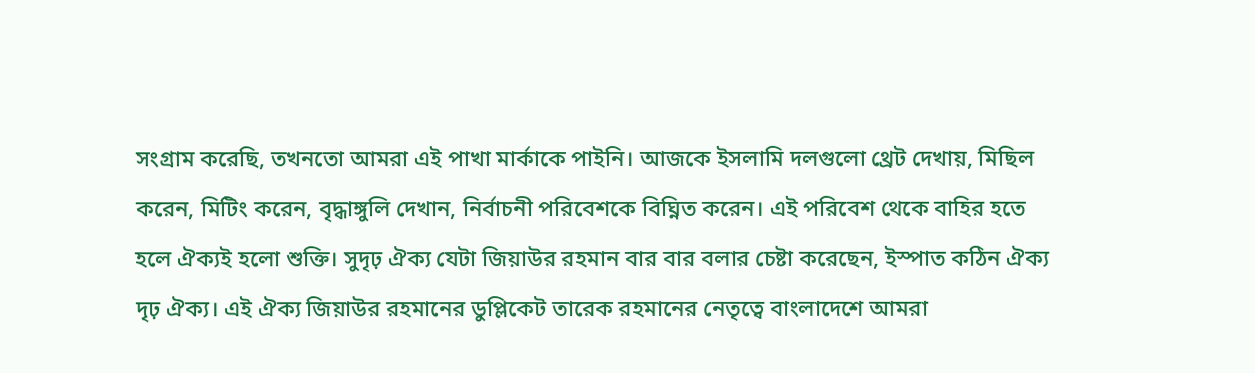সংগ্রাম করেছি, তখনতো আমরা এই পাখা মার্কাকে পাইনি। আজকে ইসলামি দলগুলো থ্রেট দেখায়, মিছিল করেন, মিটিং করেন, বৃদ্ধাঙ্গুলি দেখান, নির্বাচনী পরিবেশকে বিঘ্নিত করেন। এই পরিবেশ থেকে বাহির হতে হলে ঐক্যই হলো শুক্তি। সুদৃঢ় ঐক্য যেটা জিয়াউর রহমান বার বার বলার চেষ্টা করেছেন, ইস্পাত কঠিন ঐক্য দৃঢ় ঐক্য। এই ঐক্য জিয়াউর রহমানের ডুপ্লিকেট তারেক রহমানের নেতৃত্বে বাংলাদেশে আমরা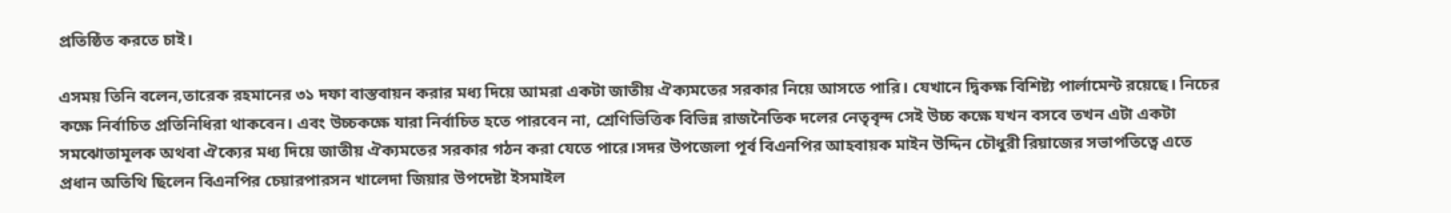প্রতিষ্ঠিত করতে চাই।

এসময় তিনি বলেন,তারেক রহমানের ৩১ দফা বাস্তবায়ন করার মধ্য দিয়ে আমরা একটা জাতীয় ঐক্যমতের সরকার নিয়ে আসতে পারি। যেখানে দ্বিকক্ষ বিশিষ্ট্য পার্লামেন্ট রয়েছে। নিচের কক্ষে নির্বাচিত প্রতিনিধিরা থাকবেন। এবং উচ্চকক্ষে যারা নির্বাচিত হতে পারবেন না, শ্রেণিভিত্তিক বিভিন্ন রাজনৈতিক দলের নেতৃবৃন্দ সেই উচ্চ কক্ষে যখন বসবে তখন এটা একটা সমঝোতামূলক অথবা ঐক্যের মধ্য দিয়ে জাতীয় ঐক্যমতের সরকার গঠন করা যেতে পারে।সদর উপজেলা পূর্ব বিএনপির আহবায়ক মাইন উদ্দিন চৌধুরী রিয়াজের সভাপতিত্বে এতে প্রধান অতিথি ছিলেন বিএনপির চেয়ারপারসন খালেদা জিয়ার উপদেষ্টা ইসমাইল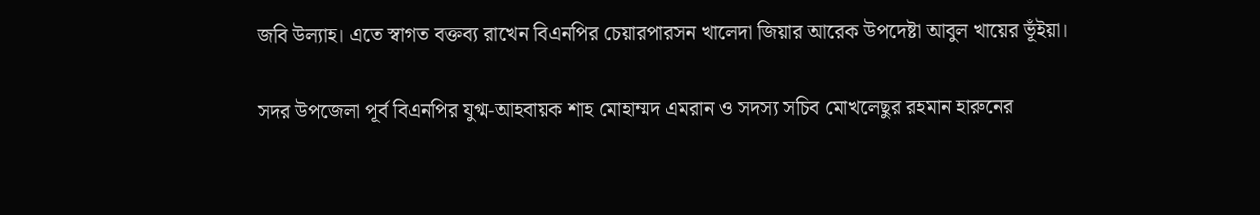জবি উল্যাহ। এতে স্বাগত বক্তব্য রাখেন বিএনপির চেয়ারপারসন খালেদা জিয়ার আরেক উপদেষ্টা আবুল খায়ের ভূঁইয়া।

সদর উপজেলা পূর্ব বিএনপির যুগ্ম-আহবায়ক শাহ মোহাম্মদ এমরান ও সদস্য সচিব মোখলেছুর রহমান হারুনের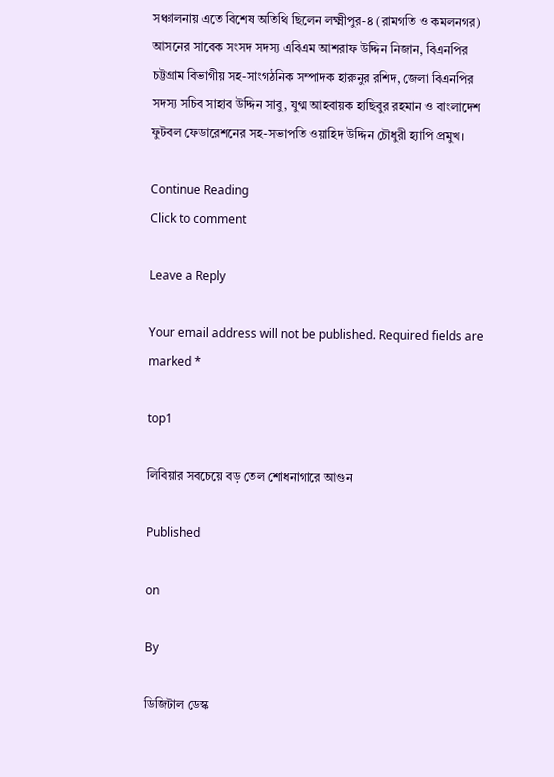সঞ্চালনায় এতে বিশেষ অতিথি ছিলেন লক্ষ্মীপুর-৪ (রামগতি ও কমলনগর) আসনের সাবেক সংসদ সদস্য এবিএম আশরাফ উদ্দিন নিজান, বিএনপির চট্টগ্রাম বিভাগীয় সহ-সাংগঠনিক সম্পাদক হারুনুর রশিদ, জেলা বিএনপির সদস্য সচিব সাহাব উদ্দিন সাবু, যুগ্ম আহবায়ক হাছিবুর রহমান ও বাংলাদেশ ফুটবল ফেডারেশনের সহ-সভাপতি ওয়াহিদ উদ্দিন চৌধুরী হ্যাপি প্রমুখ।

Continue Reading
Click to comment

Leave a Reply

Your email address will not be published. Required fields are marked *

top1

লিবিয়ার সবচেয়ে বড় তেল শোধনাগারে আগুন

Published

on

By

ডিজিটাল ডেস্ক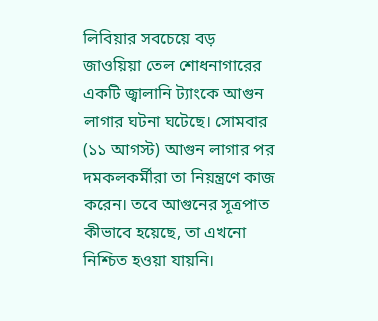লিবিয়ার সবচেয়ে বড় জাওয়িয়া তেল শোধনাগারের একটি জ্বালানি ট্যাংকে আগুন লাগার ঘটনা ঘটেছে। সোমবার (১১ আগস্ট) আগুন লাগার পর দমকলকর্মীরা তা নিয়ন্ত্রণে কাজ করেন। তবে আগুনের সূত্রপাত কীভাবে হয়েছে, তা এখনো নিশ্চিত হওয়া যায়নি।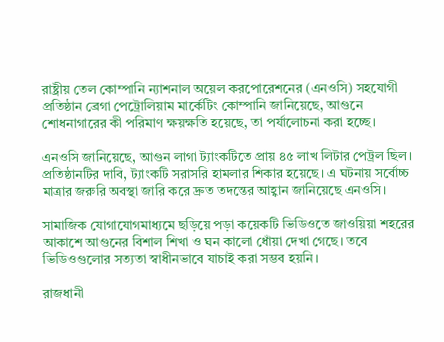রাষ্ট্রীয় তেল কোম্পানি ন্যাশনাল অয়েল করপোরেশনের (এনওসি) সহযোগী প্রতিষ্ঠান ব্রেগা পেট্রোলিয়াম মার্কেটিং কোম্পানি জানিয়েছে, আগুনে শোধনাগারের কী পরিমাণ ক্ষয়ক্ষতি হয়েছে, তা পর্যালোচনা করা হচ্ছে।

এনওসি জানিয়েছে, আগুন লাগা ট্যাংকটিতে প্রায় ৪৫ লাখ লিটার পেট্রল ছিল। প্রতিষ্ঠানটির দাবি, ট্যাংকটি সরাসরি হামলার শিকার হয়েছে। এ ঘটনায় সর্বোচ্চ মাত্রার জরুরি অবস্থা জারি করে দ্রুত তদন্তের আহ্বান জানিয়েছে এনওসি।

সামাজিক যোগাযোগমাধ্যমে ছড়িয়ে পড়া কয়েকটি ভিডিওতে জাওয়িয়া শহরের আকাশে আগুনের বিশাল শিখা ও ঘন কালো ধোঁয়া দেখা গেছে। তবে ভিডিওগুলোর সত্যতা স্বাধীনভাবে যাচাই করা সম্ভব হয়নি।

রাজধানী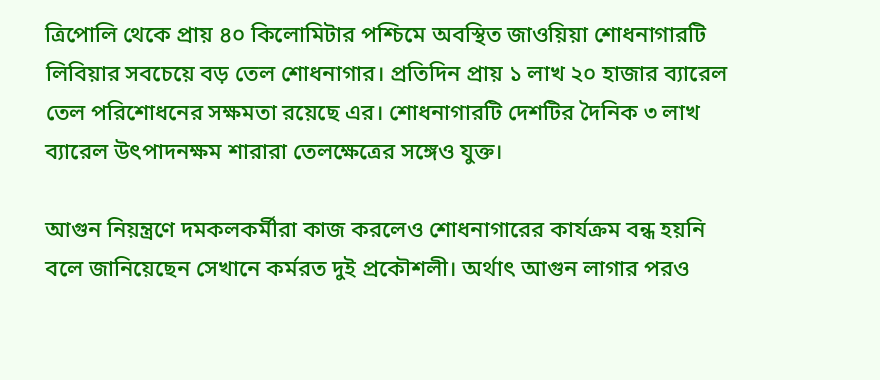ত্রিপোলি থেকে প্রায় ৪০ কিলোমিটার পশ্চিমে অবস্থিত জাওয়িয়া শোধনাগারটি লিবিয়ার সবচেয়ে বড় তেল শোধনাগার। প্রতিদিন প্রায় ১ লাখ ২০ হাজার ব্যারেল তেল পরিশোধনের সক্ষমতা রয়েছে এর। শোধনাগারটি দেশটির দৈনিক ৩ লাখ ব্যারেল উৎপাদনক্ষম শারারা তেলক্ষেত্রের সঙ্গেও যুক্ত।

আগুন নিয়ন্ত্রণে দমকলকর্মীরা কাজ করলেও শোধনাগারের কার্যক্রম বন্ধ হয়নি বলে জানিয়েছেন সেখানে কর্মরত দুই প্রকৌশলী। অর্থাৎ আগুন লাগার পরও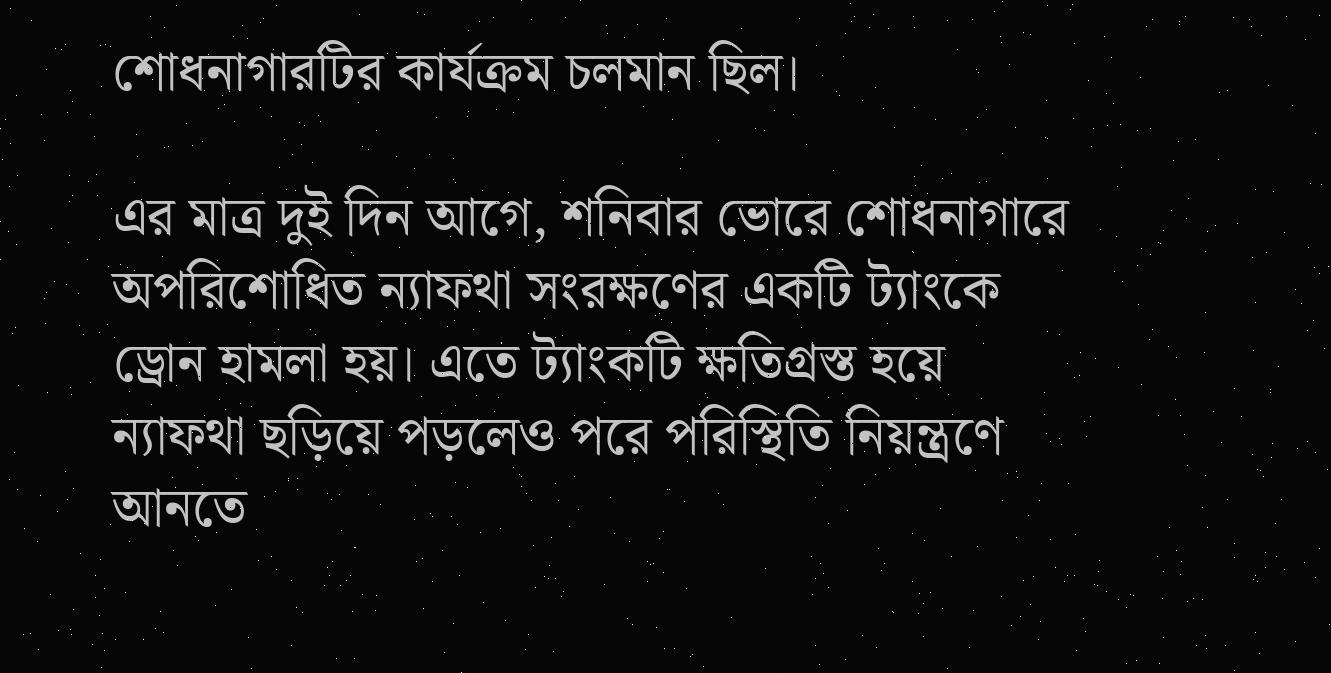শোধনাগারটির কার্যক্রম চলমান ছিল।

এর মাত্র দুই দিন আগে, শনিবার ভোরে শোধনাগারে অপরিশোধিত ন্যাফথা সংরক্ষণের একটি ট্যাংকে ড্রোন হামলা হয়। এতে ট্যাংকটি ক্ষতিগ্রস্ত হয়ে ন্যাফথা ছড়িয়ে পড়লেও পরে পরিস্থিতি নিয়ন্ত্রণে আনতে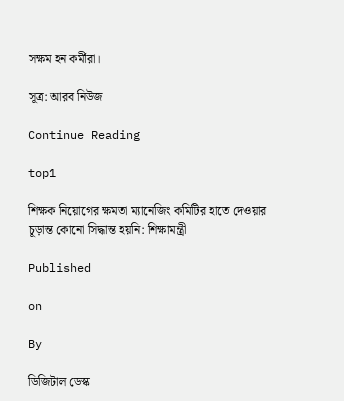সক্ষম হন কর্মীরা।

সূত্র: আরব নিউজ

Continue Reading

top1

শিক্ষক নিয়োগের ক্ষমতা ম্যানেজিং কমিটির হাতে দেওয়ার চূড়ান্ত কোনো সিদ্ধান্ত হয়নি: শিক্ষামন্ত্রী

Published

on

By

ডিজিটাল ডেস্ক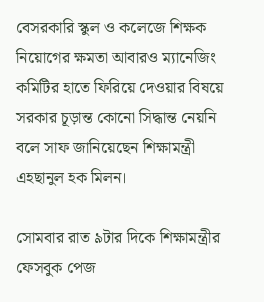বেসরকারি স্কুল ও কলেজে শিক্ষক নিয়োগের ক্ষমতা আবারও ম্যানেজিং কমিটির হাতে ফিরিয়ে দেওয়ার বিষয়ে সরকার চূড়ান্ত কোনো সিদ্ধান্ত নেয়নি বলে সাফ জানিয়েছেন শিক্ষামন্ত্রী এহছানুল হক মিলন।

সোমবার রাত ৯টার দিকে শিক্ষামন্ত্রীর ফেসবুক পেজ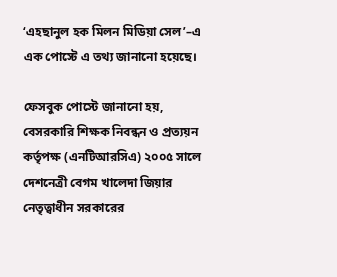‘এহছানুল হক মিলন মিডিয়া সেল’–এ এক পোস্টে এ তথ্য জানানো হয়েছে।

ফেসবুক পোস্টে জানানো হয়, বেসরকারি শিক্ষক নিবন্ধন ও প্রত্যয়ন কর্তৃপক্ষ (এনটিআরসিএ) ২০০৫ সালে দেশনেত্রী বেগম খালেদা জিয়ার নেতৃত্বাধীন সরকারের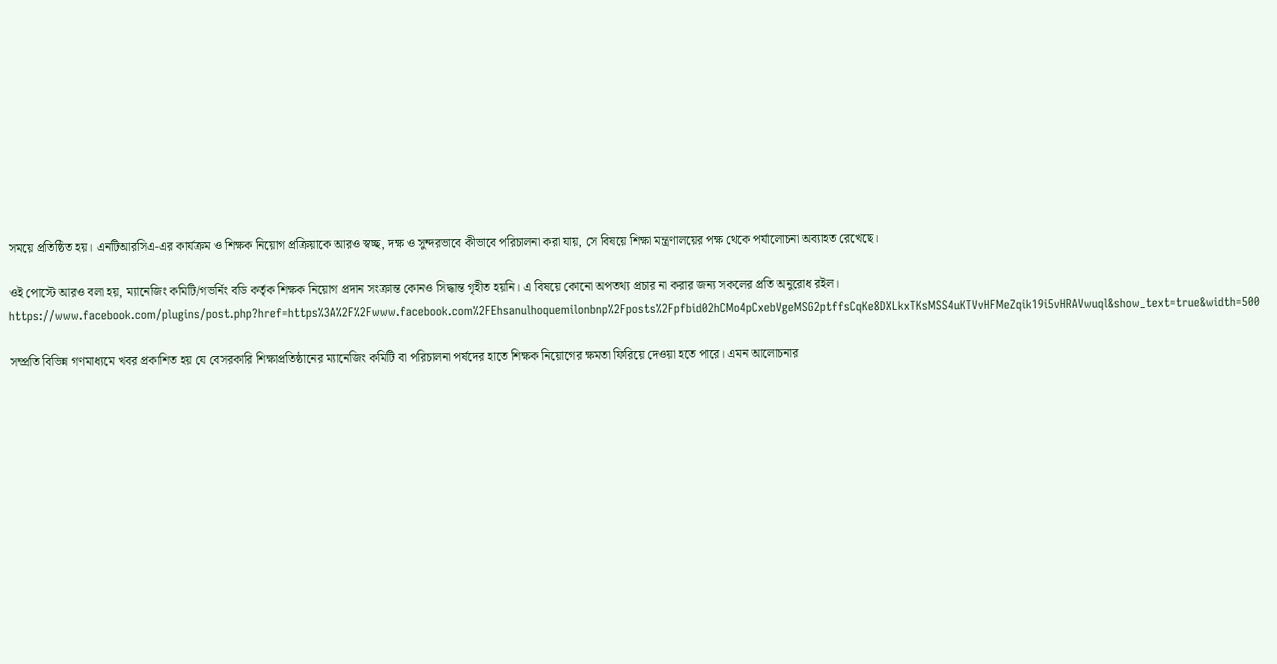সময়ে প্রতিষ্ঠিত হয়। এনটিআরসিএ-এর কার্যক্রম ও শিক্ষক নিয়োগ প্রক্রিয়াকে আরও স্বচ্ছ, দক্ষ ও সুন্দরভাবে কীভাবে পরিচালনা করা যায়, সে বিষয়ে শিক্ষা মন্ত্রণালয়ের পক্ষ থেকে পর্যালোচনা অব্যাহত রেখেছে।

ওই পোস্টে আরও বলা হয়, ম্যানেজিং কমিটি/গভর্নিং বডি কর্তৃক শিক্ষক নিয়োগ প্রদান সংক্রান্ত কোনও সিদ্ধান্ত গৃহীত হয়নি। এ বিষয়ে কোনো অপতথ্য প্রচার না করার জন্য সকলের প্রতি অনুরোধ রইল। https://www.facebook.com/plugins/post.php?href=https%3A%2F%2Fwww.facebook.com%2FEhsanulhoquemilonbnp%2Fposts%2Fpfbid02hCMo4pCxebVgeMSG2ptffsCqKe8DXLkxTKsMSS4uKTVvHFMeZqik19i5vHRAVwuql&show_text=true&width=500

সম্প্রতি বিভিন্ন গণমাধ্যমে খবর প্রকাশিত হয় যে বেসরকারি শিক্ষাপ্রতিষ্ঠানের ম্যানেজিং কমিটি বা পরিচালনা পর্ষদের হাতে শিক্ষক নিয়োগের ক্ষমতা ফিরিয়ে দেওয়া হতে পারে। এমন আলোচনার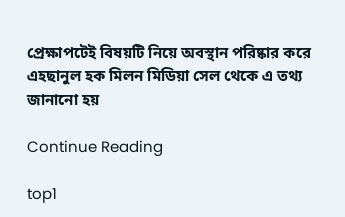প্রেক্ষাপটেই বিষয়টি নিয়ে অবস্থান পরিষ্কার করে এহছানুল হক মিলন মিডিয়া সেল থেকে এ তথ্য জানানো হয়

Continue Reading

top1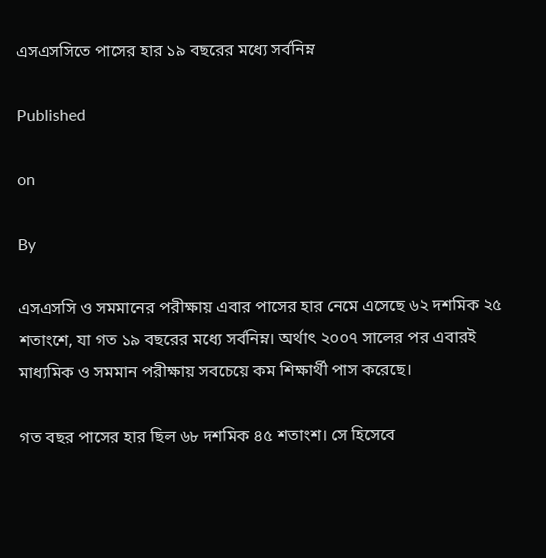এসএসসিতে পাসের হার ১৯ বছরের মধ্যে সর্বনিম্ন

Published

on

By

এসএসসি ও সমমানের পরীক্ষায় এবার পাসের হার নেমে এসেছে ৬২ দশমিক ২৫ শতাংশে, যা গত ১৯ বছরের মধ্যে সর্বনিম্ন। অর্থাৎ ২০০৭ সালের পর এবারই মাধ্যমিক ও সমমান পরীক্ষায় সবচেয়ে কম শিক্ষার্থী পাস করেছে।

গত বছর পাসের হার ছিল ৬৮ দশমিক ৪৫ শতাংশ। সে হিসেবে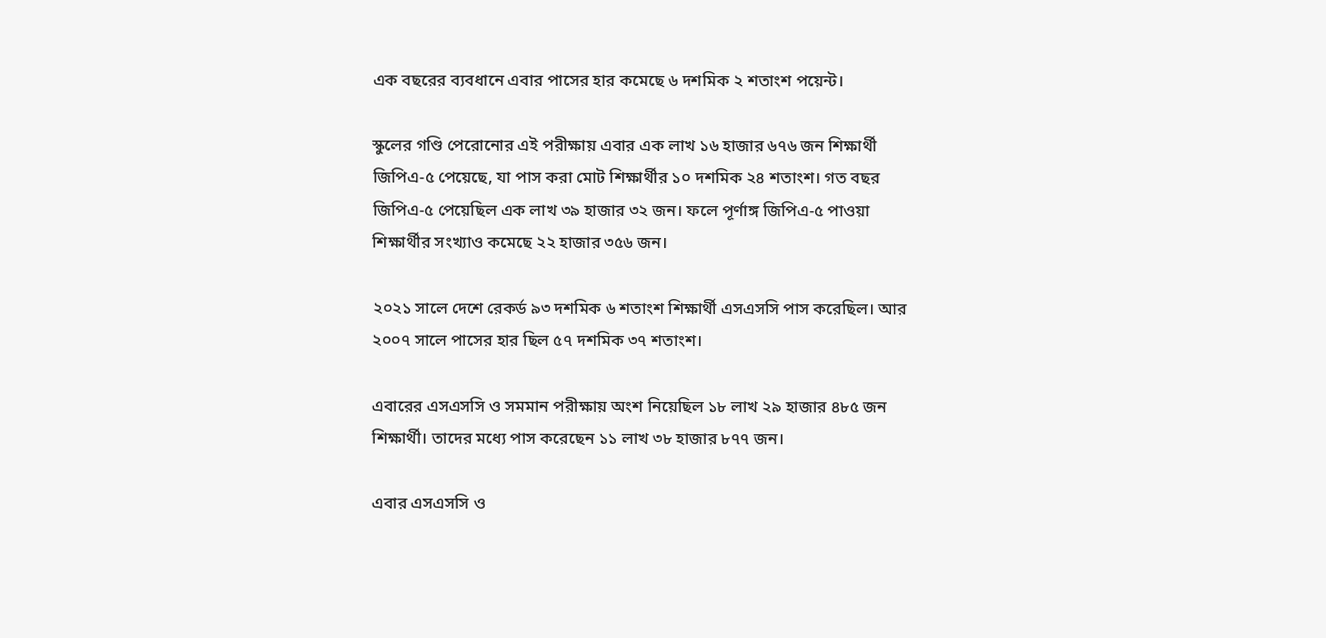এক বছরের ব্যবধানে এবার পাসের হার কমেছে ৬ দশমিক ২ শতাংশ পয়েন্ট।

স্কুলের গণ্ডি পেরোনোর এই পরীক্ষায় এবার এক লাখ ১৬ হাজার ৬৭৬ জন শিক্ষার্থী জিপিএ-৫ পেয়েছে, যা পাস করা মোট শিক্ষার্থীর ১০ দশমিক ২৪ শতাংশ। গত বছর জিপিএ-৫ পেয়েছিল এক লাখ ৩৯ হাজার ৩২ জন। ফলে পূর্ণাঙ্গ জিপিএ-৫ পাওয়া শিক্ষার্থীর সংখ্যাও কমেছে ২২ হাজার ৩৫৬ জন।

২০২১ সালে দেশে রেকর্ড ৯৩ দশমিক ৬ শতাংশ শিক্ষার্থী এসএসসি পাস করেছিল। আর ২০০৭ সালে পাসের হার ছিল ৫৭ দশমিক ৩৭ শতাংশ।

এবারের এসএসসি ও সমমান পরীক্ষায় অংশ নিয়েছিল ১৮ লাখ ২৯ হাজার ৪৮৫ জন শিক্ষার্থী। তাদের মধ্যে পাস করেছেন ১১ লাখ ৩৮ হাজার ৮৭৭ জন।

এবার এসএসসি ও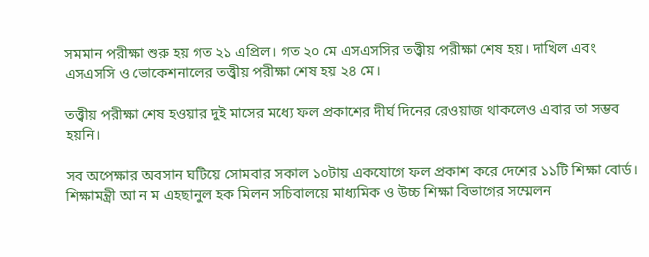সমমান পরীক্ষা শুরু হয় গত ২১ এপ্রিল। গত ২০ মে এসএসসির তত্ত্বীয় পরীক্ষা শেষ হয়। দাখিল এবং এসএসসি ও ভোকেশনালের তত্ত্বীয় পরীক্ষা শেষ হয় ২৪ মে।

তত্ত্বীয় পরীক্ষা শেষ হওয়ার দুই মাসের মধ্যে ফল প্রকাশের দীর্ঘ দিনের রেওয়াজ থাকলেও এবার তা সম্ভব হয়নি।

সব অপেক্ষার অবসান ঘটিয়ে সোমবার সকাল ১০টায় একযোগে ফল প্রকাশ করে দেশের ১১টি শিক্ষা বোর্ড। শিক্ষামন্ত্রী আ ন ম এহছানুল হক মিলন সচিবালয়ে মাধ্যমিক ও উচ্চ শিক্ষা বিভাগের সম্মেলন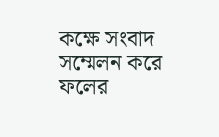কক্ষে সংবাদ সম্মেলন করে ফলের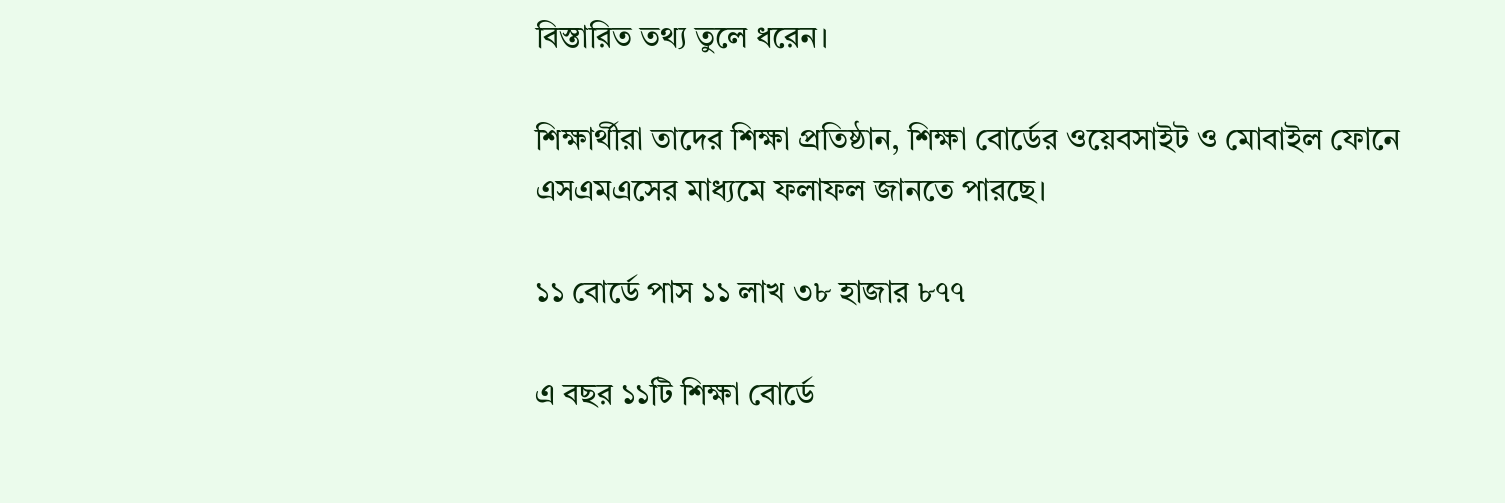বিস্তারিত তথ্য তুলে ধরেন।

শিক্ষার্থীরা তাদের শিক্ষা প্রতিষ্ঠান, শিক্ষা বোর্ডের ওয়েবসাইট ও মোবাইল ফোনে এসএমএসের মাধ্যমে ফলাফল জানতে পারছে।

১১ বোর্ডে পাস ১১ লাখ ৩৮ হাজার ৮৭৭

এ বছর ১১টি শিক্ষা বোর্ডে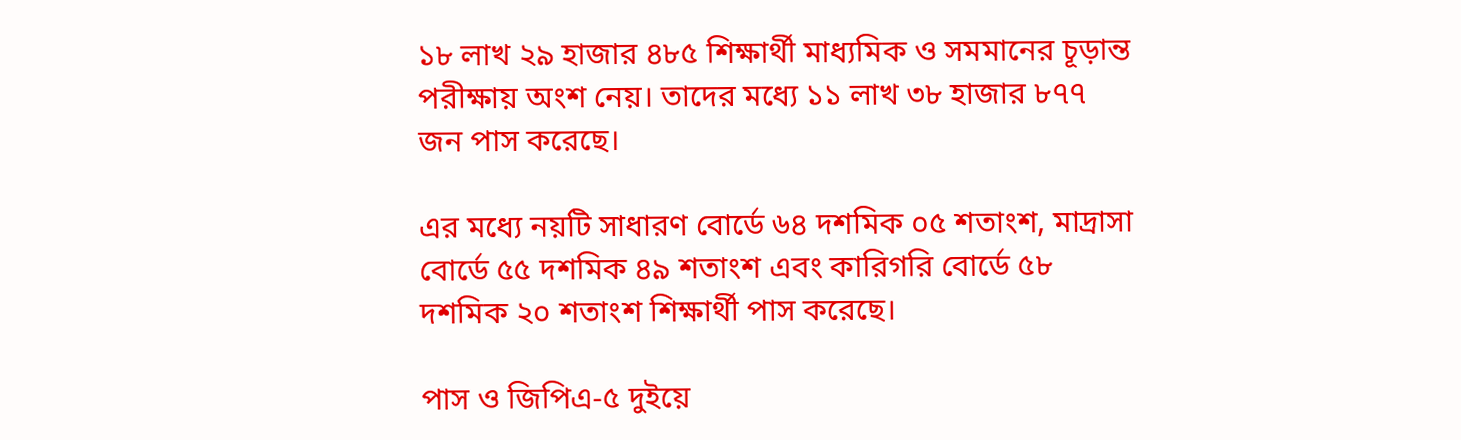১৮ লাখ ২৯ হাজার ৪৮৫ শিক্ষার্থী মাধ্যমিক ও সমমানের চূড়ান্ত পরীক্ষায় অংশ নেয়। তাদের মধ্যে ১১ লাখ ৩৮ হাজার ৮৭৭ জন পাস করেছে।

এর মধ্যে নয়টি সাধারণ বোর্ডে ৬৪ দশমিক ০৫ শতাংশ, মাদ্রাসা বোর্ডে ৫৫ দশমিক ৪৯ শতাংশ এবং কারিগরি বোর্ডে ৫৮ দশমিক ২০ শতাংশ শিক্ষার্থী পাস করেছে।

পাস ও জিপিএ-৫ দুইয়ে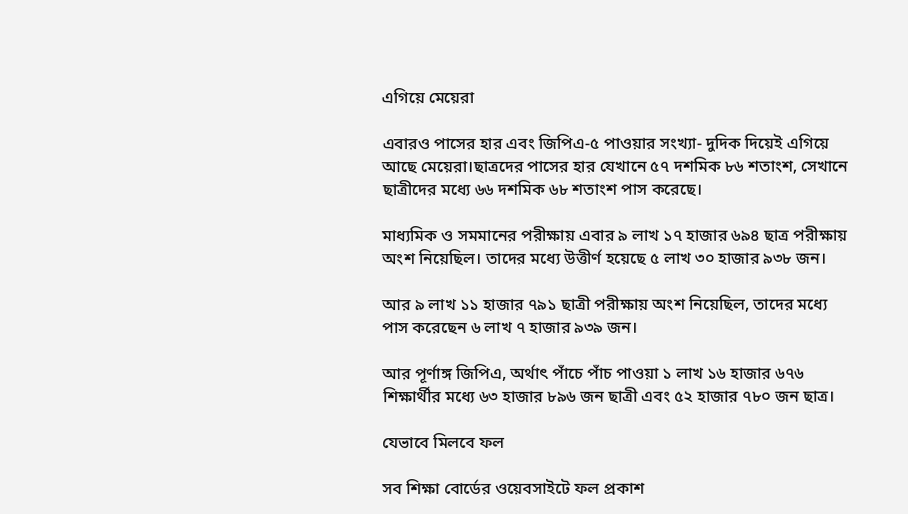এগিয়ে মেয়েরা

এবারও পাসের হার এবং জিপিএ-৫ পাওয়ার সংখ্যা- দুদিক দিয়েই এগিয়ে আছে মেয়েরা।ছাত্রদের পাসের হার যেখানে ৫৭ দশমিক ৮৬ শতাংশ, সেখানে ছাত্রীদের মধ্যে ৬৬ দশমিক ৬৮ শতাংশ পাস করেছে।

মাধ্যমিক ও সমমানের পরীক্ষায় এবার ৯ লাখ ১৭ হাজার ৬৯৪ ছাত্র পরীক্ষায় অংশ নিয়েছিল। তাদের মধ্যে উত্তীর্ণ হয়েছে ৫ লাখ ৩০ হাজার ৯৩৮ জন।

আর ৯ লাখ ১১ হাজার ৭৯১ ছাত্রী পরীক্ষায় অংশ নিয়েছিল, তাদের মধ্যে পাস করেছেন ৬ লাখ ৭ হাজার ৯৩৯ জন।

আর পূর্ণাঙ্গ জিপিএ, অর্থাৎ পাঁচে পাঁচ পাওয়া ১ লাখ ১৬ হাজার ৬৭৬ শিক্ষার্থীর মধ্যে ৬৩ হাজার ৮৯৬ জন ছাত্রী এবং ৫২ হাজার ৭৮০ জন ছাত্র।

যেভাবে মিলবে ফল

সব শিক্ষা বোর্ডের ওয়েবসাইটে ফল প্রকাশ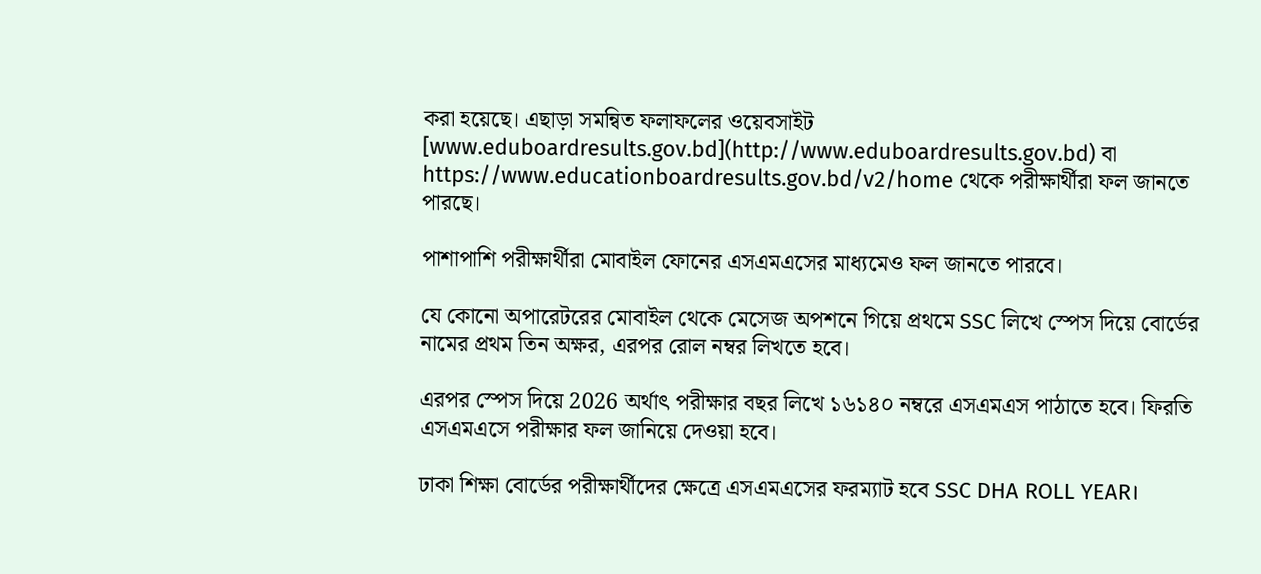করা হয়েছে। এছাড়া সমন্বিত ফলাফলের ওয়েবসাইট [www.eduboardresults.gov.bd](http://www.eduboardresults.gov.bd) বা https://www.educationboardresults.gov.bd/v2/home থেকে পরীক্ষার্থীরা ফল জানতে পারছে।

পাশাপাশি পরীক্ষার্থীরা মোবাইল ফোনের এসএমএসের মাধ্যমেও ফল জানতে পারবে।

যে কোনো অপারেটরের মোবাইল থেকে মেসেজ অপশনে গিয়ে প্রথমে SSC লিখে স্পেস দিয়ে বোর্ডের নামের প্রথম তিন অক্ষর, এরপর রোল নম্বর লিখতে হবে।

এরপর স্পেস দিয়ে 2026 অর্থাৎ পরীক্ষার বছর লিখে ১৬১৪০ নম্বরে এসএমএস পাঠাতে হবে। ফিরতি এসএমএসে পরীক্ষার ফল জানিয়ে দেওয়া হবে।

ঢাকা শিক্ষা বোর্ডের পরীক্ষার্থীদের ক্ষেত্রে এসএমএসের ফরম্যাট হবে SSC DHA ROLL YEAR।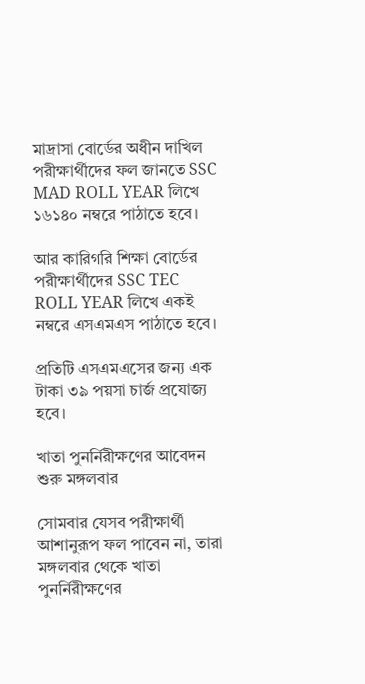মাদ্রাসা বোর্ডের অধীন দাখিল পরীক্ষার্থীদের ফল জানতে SSC MAD ROLL YEAR লিখে ১৬১৪০ নম্বরে পাঠাতে হবে।

আর কারিগরি শিক্ষা বোর্ডের পরীক্ষার্থীদের SSC TEC ROLL YEAR লিখে একই নম্বরে এসএমএস পাঠাতে হবে।

প্রতিটি এসএমএসের জন্য এক টাকা ৩৯ পয়সা চার্জ প্রযোজ্য হবে।

খাতা পুনর্নিরীক্ষণের আবেদন শুরু মঙ্গলবার

সোমবার যেসব পরীক্ষার্থী আশানুরূপ ফল পাবেন না, তারা মঙ্গলবার থেকে খাতা পুনর্নিরীক্ষণের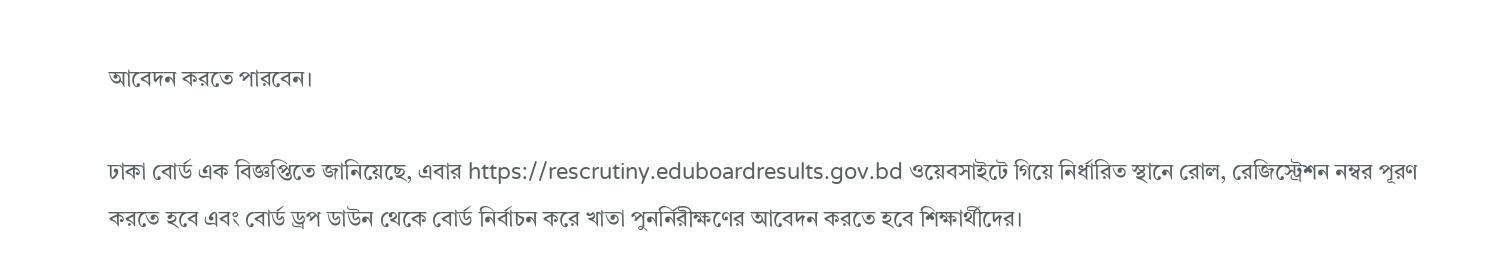আবেদন করতে পারবেন।

ঢাকা বোর্ড এক বিজ্ঞপ্তিতে জানিয়েছে, এবার https://rescrutiny.eduboardresults.gov.bd ওয়েবসাইটে গিয়ে নির্ধারিত স্থানে রোল, রেজিস্ট্রেশন নম্বর পূরণ করতে হবে এবং বোর্ড ড্রপ ডাউন থেকে বোর্ড নির্বাচন করে খাতা পুনর্নিরীক্ষণের আবেদন করতে হবে শিক্ষার্থীদের।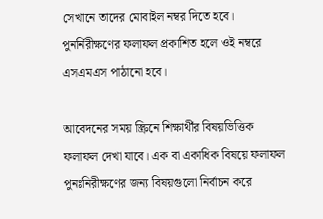সেখানে তাদের মোবাইল নম্বর দিতে হবে। পুনর্নিরীক্ষণের ফলাফল প্রকাশিত হলে ওই নম্বরে এসএমএস পাঠানো হবে।

আবেদনের সময় স্ক্রিনে শিক্ষার্থীর বিষয়ভিত্তিক ফলাফল দেখা যাবে। এক বা একাধিক বিষয়ে ফলাফল পুনঃনিরীক্ষণের জন্য বিষয়গুলো নির্বাচন করে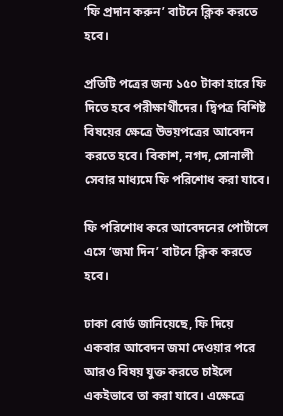‘ফি প্রদান করুন’ বাটনে ক্লিক করতে হবে।

প্রতিটি পত্রের জন্য ১৫০ টাকা হারে ফি দিতে হবে পরীক্ষার্থীদের। দ্বিপত্র বিশিষ্ট বিষয়ের ক্ষেত্রে উভয়পত্রের আবেদন করতে হবে। বিকাশ, নগদ, সোনালী সেবার মাধ্যমে ফি পরিশোধ করা যাবে।

ফি পরিশোধ করে আবেদনের পোর্টালে এসে ‘জমা দিন’ বাটনে ক্লিক করতে হবে।

ঢাকা বোর্ড জানিয়েছে, ফি দিয়ে একবার আবেদন জমা দেওয়ার পরে আরও বিষয় যুক্ত করতে চাইলে একইভাবে তা করা যাবে। এক্ষেত্রে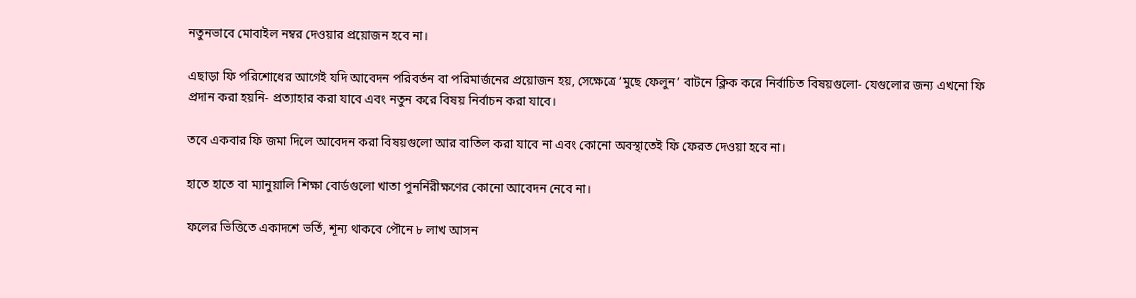নতুনভাবে মোবাইল নম্বর দেওয়ার প্রয়োজন হবে না।

এছাড়া ফি পরিশোধের আগেই যদি আবেদন পরিবর্তন বা পরিমার্জনের প্রয়োজন হয়, সেক্ষেত্রে ‘মুছে ফেলুন’ বাটনে ক্লিক করে নির্বাচিত বিষয়গুলো- যেগুলোর জন্য এখনো ফি প্রদান করা হয়নি- প্রত্যাহার করা যাবে এবং নতুন করে বিষয় নির্বাচন করা যাবে।

তবে একবার ফি জমা দিলে আবেদন করা বিষয়গুলো আর বাতিল করা যাবে না এবং কোনো অবস্থাতেই ফি ফেরত দেওয়া হবে না।

হাতে হাতে বা ম্যানুয়ালি শিক্ষা বোর্ডগুলো খাতা পুনর্নিরীক্ষণের কোনো আবেদন নেবে না।

ফলের ভিত্তিতে একাদশে ভর্তি, শূন্য থাকবে পৌনে ৮ লাখ আসন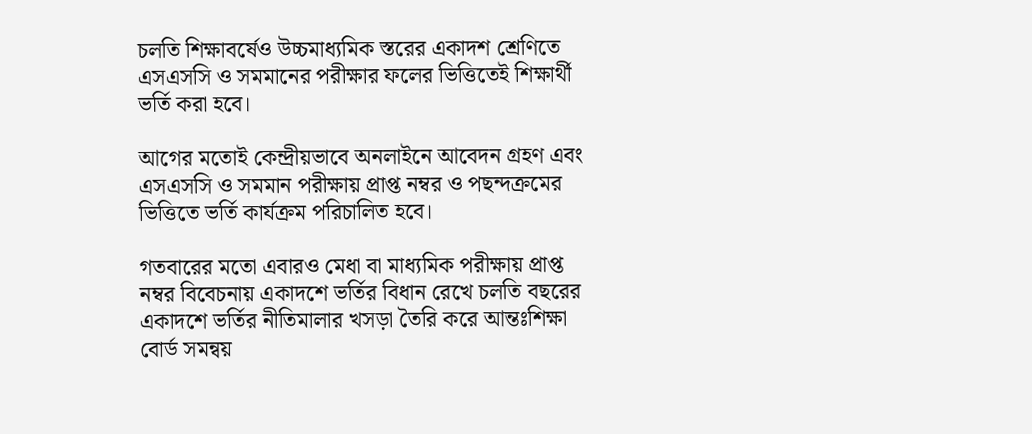চলতি শিক্ষাবর্ষেও উচ্চমাধ্যমিক স্তরের একাদশ শ্রেণিতে এসএসসি ও সমমানের পরীক্ষার ফলের ভিত্তিতেই শিক্ষার্থী ভর্তি করা হবে।

আগের মতোই কেন্দ্রীয়ভাবে অনলাইনে আবেদন গ্রহণ এবং এসএসসি ও সমমান পরীক্ষায় প্রাপ্ত নম্বর ও পছন্দক্রমের ভিত্তিতে ভর্তি কার্যক্রম পরিচালিত হবে।

গতবারের মতো এবারও মেধা বা মাধ্যমিক পরীক্ষায় প্রাপ্ত নম্বর বিবেচনায় একাদশে ভর্তির বিধান রেখে চলতি বছরের একাদশে ভর্তির নীতিমালার খসড়া তৈরি করে আন্তঃশিক্ষা বোর্ড সমন্বয়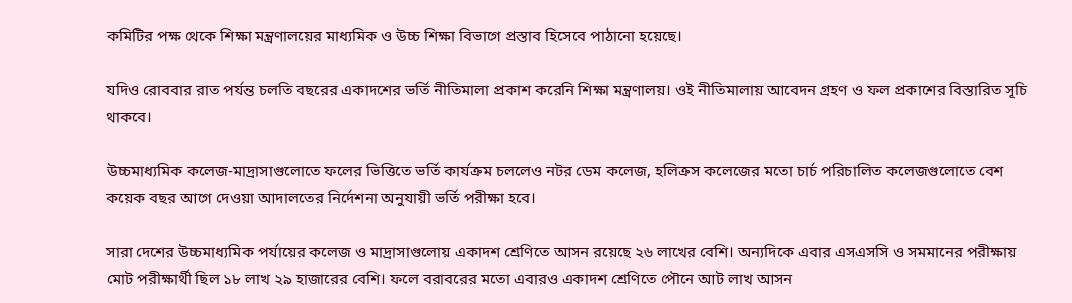কমিটির পক্ষ থেকে শিক্ষা মন্ত্রণালয়ের মাধ্যমিক ও উচ্চ শিক্ষা বিভাগে প্রস্তাব হিসেবে পাঠানো হয়েছে।

যদিও রোববার রাত পর্যন্ত চলতি বছরের একাদশের ভর্তি নীতিমালা প্রকাশ করেনি শিক্ষা মন্ত্রণালয়। ওই নীতিমালায় আবেদন গ্রহণ ও ফল প্রকাশের বিস্তারিত সূচি থাকবে।

উচ্চমাধ্যমিক কলেজ-মাদ্রাসাগুলোতে ফলের ভিত্তিতে ভর্তি কার্যক্রম চললেও নটর ডেম কলেজ, হলিক্রস কলেজের মতো চার্চ পরিচালিত কলেজগুলোতে বেশ কয়েক বছর আগে দেওয়া আদালতের নির্দেশনা অনুযায়ী ভর্তি পরীক্ষা হবে।

সারা দেশের উচ্চমাধ্যমিক পর্যায়ের কলেজ ও মাদ্রাসাগুলোয় একাদশ শ্রেণিতে আসন রয়েছে ২৬ লাখের বেশি। অন্যদিকে এবার এসএসসি ও সমমানের পরীক্ষায় মোট পরীক্ষার্থী ছিল ১৮ লাখ ২৯ হাজারের বেশি। ফলে বরাবরের মতো এবারও একাদশ শ্রেণিতে পৌনে আট লাখ আসন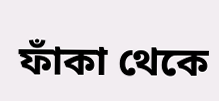ফাঁকা থেকে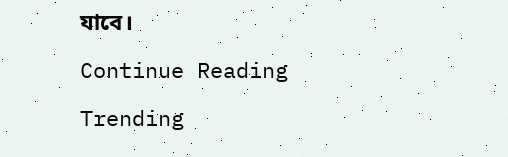যাবে।

Continue Reading

Trending